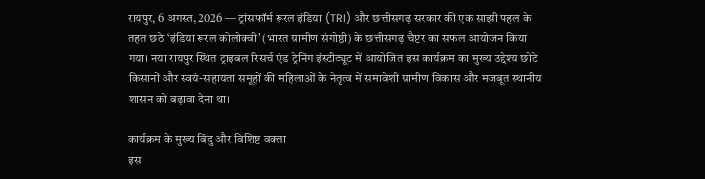रायपुर, 6 अगस्त, 2026 — ट्रांसफॉर्म रूरल इंडिया (TRI) और छत्तीसगढ़ सरकार की एक साझी पहल के तहत छठे ‘इंडिया रूरल कोलोक्वी’ (भारत ग्रामीण संगोष्ठी) के छत्तीसगढ़ चैप्टर का सफल आयोजन किया गया। नया रायपुर स्थित ट्राइबल रिसर्च एंड ट्रेनिंग इंस्टीट्यूट में आयोजित इस कार्यक्रम का मुख्य उद्देश्य छोटे किसानों और स्वयं-सहायता समूहों की महिलाओं के नेतृत्व में समावेशी ग्रामीण विकास और मजबूत स्थानीय शासन को बढ़ावा देना था।

कार्यक्रम के मुख्य बिंदु और विशिष्ट वक्ता
इस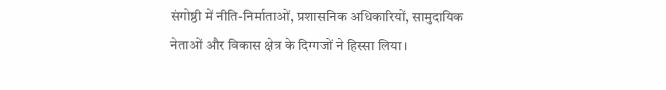संगोष्ठी में नीति-निर्माताओं, प्रशासनिक अधिकारियों, सामुदायिक नेताओं और विकास क्षेत्र के दिग्गजों ने हिस्सा लिया।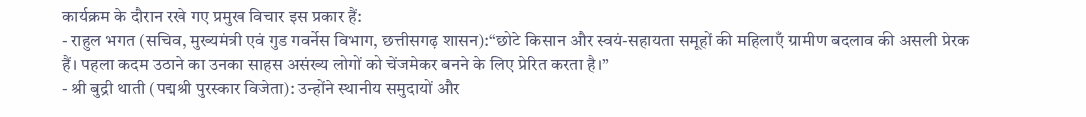कार्यक्रम के दौरान रखे गए प्रमुख विचार इस प्रकार हैं:
- राहुल भगत (सचिव, मुख्यमंत्री एवं गुड गवर्नेस विभाग, छत्तीसगढ़ शासन):“छोटे किसान और स्वयं-सहायता समूहों की महिलाएँ ग्रामीण बदलाव की असली प्रेरक हैं। पहला कदम उठाने का उनका साहस असंख्य लोगों को चेंजमेकर बनने के लिए प्रेरित करता है।”
- श्री बुद्री थाती (पद्मश्री पुरस्कार विजेता): उन्होंने स्थानीय समुदायों और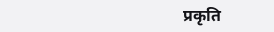प्रकृति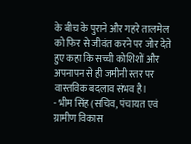के बीच के पुराने और गहरे तालमेल को फिर से जीवंत करने पर जोर देते हुए कहा कि सच्ची कोशिशों और अपनापन से ही जमीनी स्तर पर वास्तविक बदलाव संभव है।
- भीम सिंह (सचिव, पंचायत एवं ग्रामीण विकास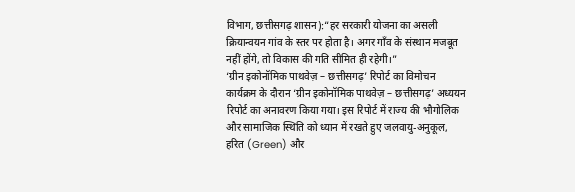विभाग, छत्तीसगढ़ शासन):“हर सरकारी योजना का असली क्रियान्वयन गांव के स्तर पर होता है। अगर गाँव के संस्थान मजबूत नहीं होंगे, तो विकास की गति सीमित ही रहेगी।”
‘ग्रीन इकोनॉमिक पाथवेज़ – छत्तीसगढ़’ रिपोर्ट का विमोचन
कार्यक्रम के दौरान ‘ग्रीन इकोनॉमिक पाथवेज़ – छत्तीसगढ़’ अध्ययन रिपोर्ट का अनावरण किया गया। इस रिपोर्ट में राज्य की भौगोलिक और सामाजिक स्थिति को ध्यान में रखते हुए जलवायु-अनुकूल, हरित (Green) और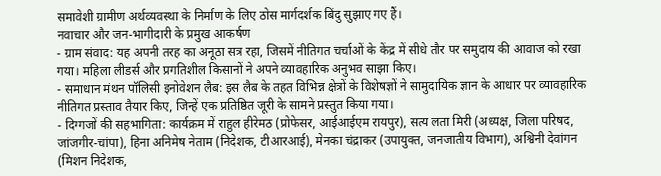समावेशी ग्रामीण अर्थव्यवस्था के निर्माण के लिए ठोस मार्गदर्शक बिंदु सुझाए गए हैं।
नवाचार और जन-भागीदारी के प्रमुख आकर्षण
- ग्राम संवाद: यह अपनी तरह का अनूठा सत्र रहा, जिसमें नीतिगत चर्चाओं के केंद्र में सीधे तौर पर समुदाय की आवाज को रखा गया। महिला लीडर्स और प्रगतिशील किसानों ने अपने व्यावहारिक अनुभव साझा किए।
- समाधान मंथन पॉलिसी इनोवेशन लैब: इस लैब के तहत विभिन्न क्षेत्रों के विशेषज्ञों ने सामुदायिक ज्ञान के आधार पर व्यावहारिक नीतिगत प्रस्ताव तैयार किए, जिन्हें एक प्रतिष्ठित जूरी के सामने प्रस्तुत किया गया।
- दिग्गजों की सहभागिता: कार्यक्रम में राहुल हीरेमठ (प्रोफेसर, आईआईएम रायपुर), सत्य लता मिरी (अध्यक्ष, जिला परिषद, जांजगीर-चांपा), हिना अनिमेष नेताम (निदेशक, टीआरआई), मेनका चंद्राकर (उपायुक्त, जनजातीय विभाग), अश्विनी देवांगन (मिशन निदेशक,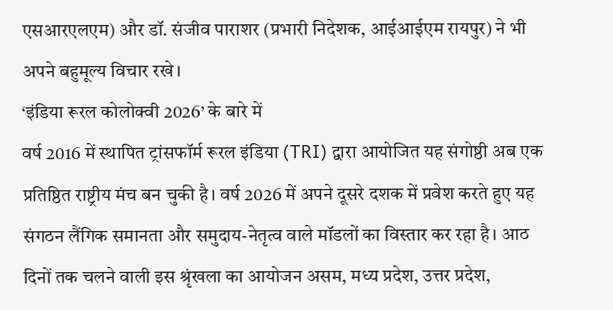एसआरएलएम) और डॉ. संजीव पाराशर (प्रभारी निदेशक, आईआईएम रायपुर) ने भी अपने बहुमूल्य विचार रखे।
‘इंडिया रूरल कोलोक्वी 2026’ के बारे में
वर्ष 2016 में स्थापित ट्रांसफॉर्म रूरल इंडिया (TRI) द्वारा आयोजित यह संगोष्ठी अब एक प्रतिष्ठित राष्ट्रीय मंच बन चुकी है। वर्ष 2026 में अपने दूसरे दशक में प्रवेश करते हुए यह संगठन लैंगिक समानता और समुदाय-नेतृत्व वाले मॉडलों का विस्तार कर रहा है। आठ दिनों तक चलने वाली इस श्रृंखला का आयोजन असम, मध्य प्रदेश, उत्तर प्रदेश,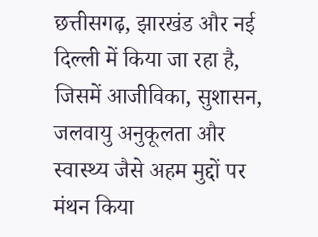छत्तीसगढ़, झारखंड और नई दिल्ली में किया जा रहा है, जिसमें आजीविका, सुशासन, जलवायु अनुकूलता और स्वास्थ्य जैसे अहम मुद्दों पर मंथन किया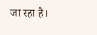जा रहा है।